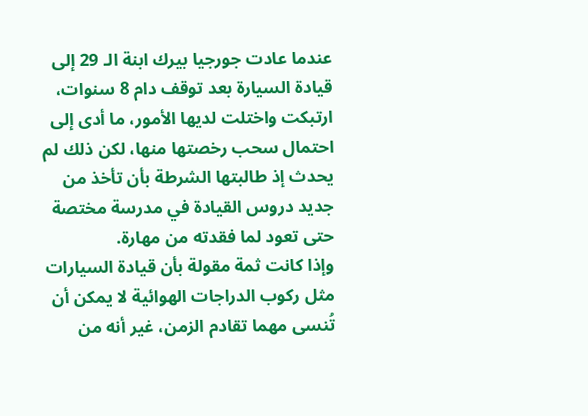عندما عادت جورجيا بيرك ابنة الـ 29 إلى قيادة السيارة بعد توقف دام 8 سنوات، ارتبكت واختلت لديها الأمور، ما أدى إلى احتمال سحب رخصتها منها، لكن ذلك لم يحدث إذ طالبتها الشرطة بأن تأخذ من جديد دروس القيادة في مدرسة مختصة حتى تعود لما فقدته من مهارة.
وإذا كانت ثمة مقولة بأن قيادة السيارات مثل ركوب الدراجات الهوائية لا يمكن أن تُنسى مهما تقادم الزمن، غير أنه من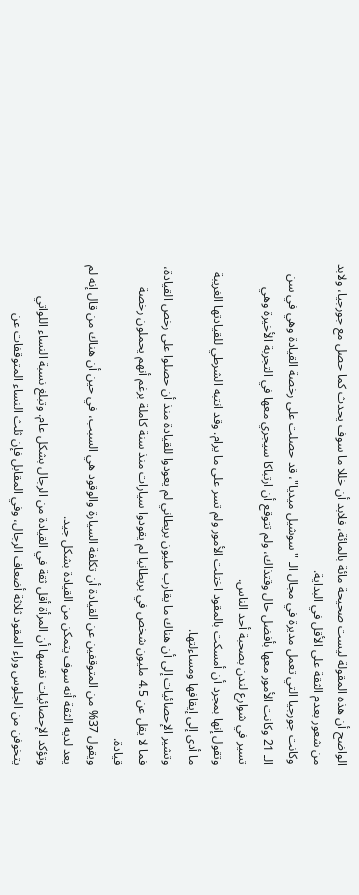الواضح أن هذه المقولة ليست صحيحة مائة بالمائة، فلابد أن خللا ما سوف يحدث كما حصل مع جورجيا، ولابد من شعور بعدم الثقة على الأقل في البداية.
وكانت جورجيا التي تعمل مديرة في مجال الـ "سوشيل ميديا"، قد حصلت على رخصة القيادة وهي في سن الـ 21 وكانت الأمور معها بأفضل حال وقتذاك، ولم تتوقع أن ارتباكا سيجري معها في التجربة الأخيرة وهي تسير في شوارع لندن بصحبة أحد الناس.
وتقول إنها بمجرد أن أمسكت بالمقود اختلت الأمور ولم تسر على ما يرام. وقد انتبه الشرطي للقيادتها الغريبة ما أدى إلى إيقافها ومساءلتها.
وتشير الإحصائيات إلى أن هناك ما يقارب مليون بريطاني لم يعودوا للقيادة منذ أن حصلوا على رخص القيادة، فما لا يقل عن 4.5 مليون شخص في بريطانيا لم يقودوا سيارات منذ سنة كاملة برغم أنهم يحملون رخصة قيادة.
ويقول 37% من المتوقفين عن القيادة أن تكلفة السيارة والوقود هي السبب، في حين أن هناك من قال إنه لم يعد لديه الثقة أنه سوف يتمكن من القيادة بشكل جيد.
وتؤكد الإحصائيات نفسها أن المرأة أقل ثقة في القيادة من الرجال بشكل عام. وتبلغ نسبة النساء اللواتي يتخوفن من الجلوس وراء المقود ثلاثة أضعاف الرجال، وفي المقابل فإن ثلث النساء المتوقفات عن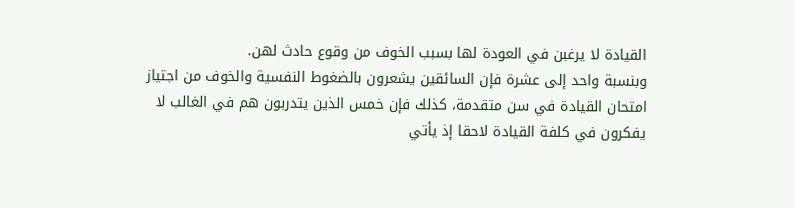القيادة لا يرغبن في العودة لها بسبب الخوف من وقوع حادث لهن.
وبنسبة واحد إلى عشرة فإن السائقين يشعرون بالضغوط النفسية والخوف من اجتياز امتحان القيادة في سن متقدمة، كذلك فإن خمس الذين يتدربون هم في الغالب لا يفكرون في كلفة القيادة لاحقا إذ يأتي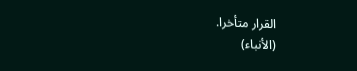القرار متأخرا.
(الأنباء)